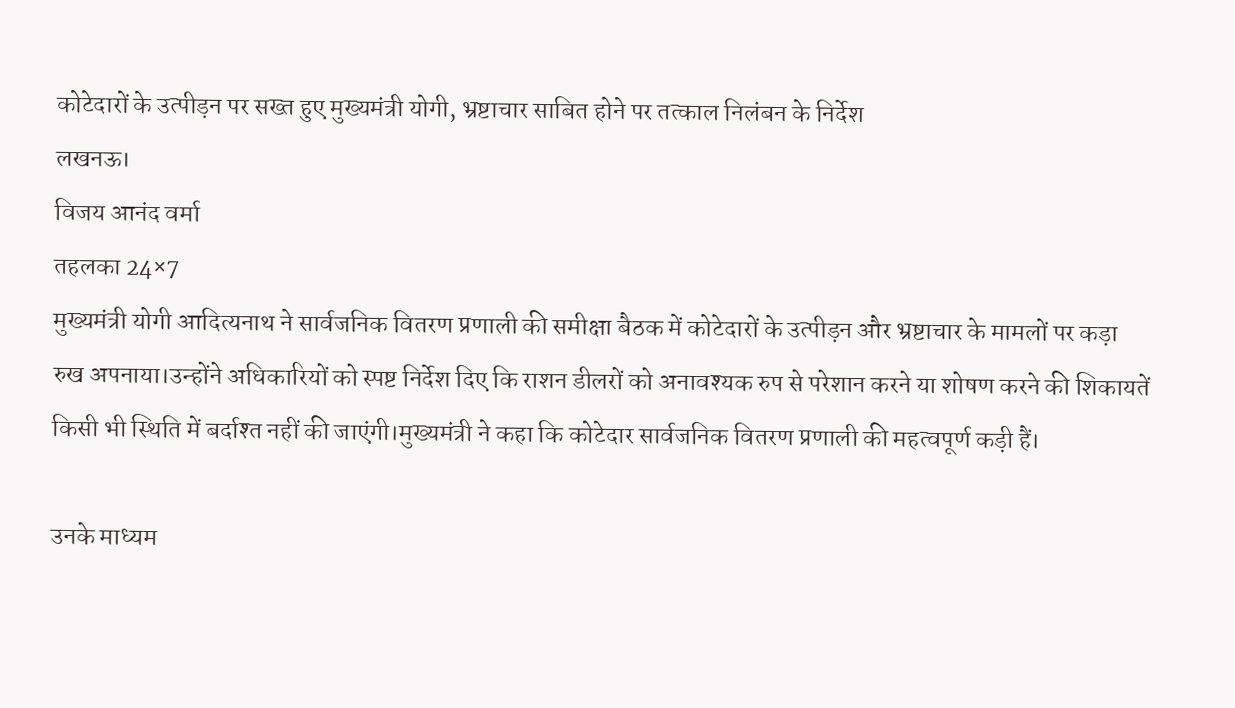कोटेदारों के उत्पीड़न पर सख्त हुए मुख्यमंत्री योगी, भ्रष्टाचार साबित होने पर तत्काल निलंबन के निर्देश
लखनऊ।
विजय आनंद वर्मा
तहलका 24×7
मुख्यमंत्री योगी आदित्यनाथ ने सार्वजनिक वितरण प्रणाली की समीक्षा बैठक में कोटेदारों के उत्पीड़न और भ्रष्टाचार के मामलों पर कड़ा रुख अपनाया।उन्होंने अधिकारियों को स्पष्ट निर्देश दिए कि राशन डीलरों को अनावश्यक रुप से परेशान करने या शोषण करने की शिकायतें किसी भी स्थिति में बर्दाश्त नहीं की जाएंगी।मुख्यमंत्री ने कहा कि कोटेदार सार्वजनिक वितरण प्रणाली की महत्वपूर्ण कड़ी हैं।

उनके माध्यम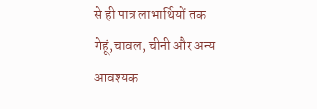से ही पात्र लाभार्थियों तक गेहूं,चावल, चीनी और अन्य आवश्यक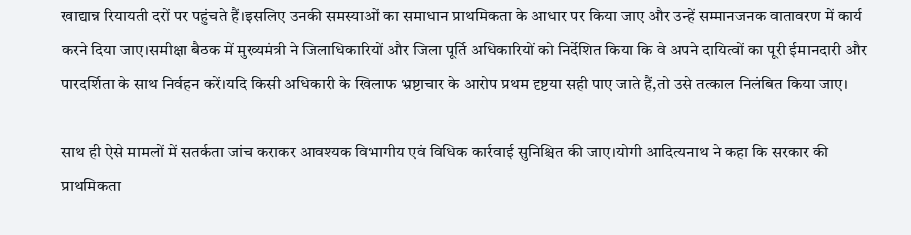खाद्यान्न रियायती दरों पर पहुंचते हैं।इसलिए उनकी समस्याओं का समाधान प्राथमिकता के आधार पर किया जाए और उन्हें सम्मानजनक वातावरण में कार्य करने दिया जाए।समीक्षा बैठक में मुख्यमंत्री ने जिलाधिकारियों और जिला पूर्ति अधिकारियों को निर्देशित किया कि वे अपने दायित्वों का पूरी ईमानदारी और पारदर्शिता के साथ निर्वहन करें।यदि किसी अधिकारी के खिलाफ भ्रष्टाचार के आरोप प्रथम दृष्टया सही पाए जाते हैं,तो उसे तत्काल निलंबित किया जाए।

साथ ही ऐसे मामलों में सतर्कता जांच कराकर आवश्यक विभागीय एवं विधिक कार्रवाई सुनिश्चित की जाए।योगी आदित्यनाथ ने कहा कि सरकार की प्राथमिकता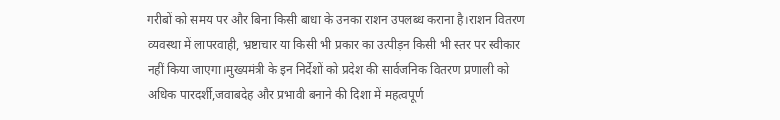गरीबों को समय पर और बिना किसी बाधा के उनका राशन उपलब्ध कराना है।राशन वितरण व्यवस्था में लापरवाही, भ्रष्टाचार या किसी भी प्रकार का उत्पीड़न किसी भी स्तर पर स्वीकार नहीं किया जाएगा।मुख्यमंत्री के इन निर्देशों को प्रदेश की सार्वजनिक वितरण प्रणाली को अधिक पारदर्शी,जवाबदेह और प्रभावी बनाने की दिशा में महत्वपूर्ण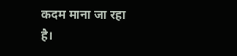कदम माना जा रहा है।